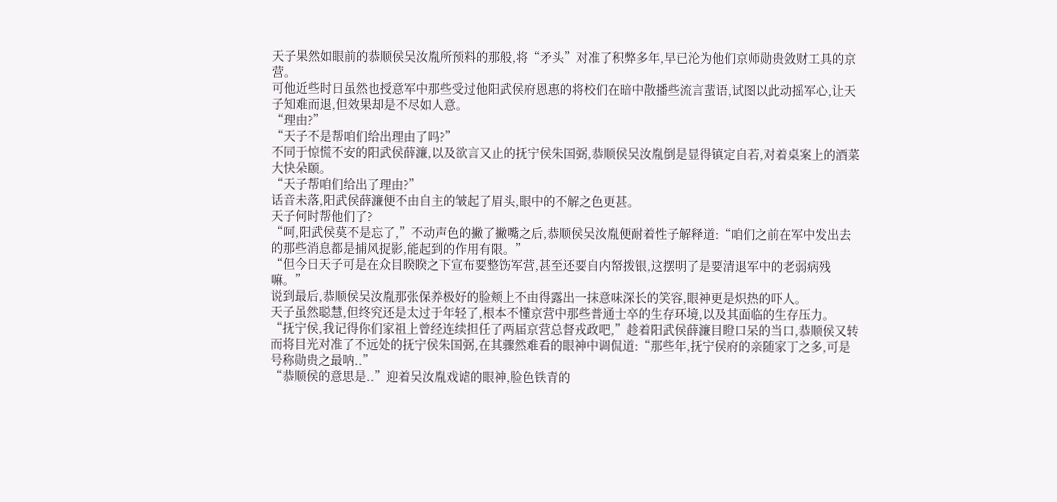天子果然如眼前的恭顺侯吴汝胤所预料的那般,将“矛头”对准了积弊多年,早已沦为他们京师勋贵敛财工具的京营。
可他近些时日虽然也授意军中那些受过他阳武侯府恩惠的将校们在暗中散播些流言蜚语,试图以此动摇军心,让天子知难而退,但效果却是不尽如人意。
“理由?”
“天子不是帮咱们给出理由了吗?”
不同于惊慌不安的阳武侯薛濂,以及欲言又止的抚宁侯朱国弼,恭顺侯吴汝胤倒是显得镇定自若,对着桌案上的酒菜大快朵颐。
“天子帮咱们给出了理由?”
话音未落,阳武侯薛濂便不由自主的皱起了眉头,眼中的不解之色更甚。
天子何时帮他们了?
“呵,阳武侯莫不是忘了,”不动声色的撇了撇嘴之后,恭顺侯吴汝胤便耐着性子解释道:“咱们之前在军中发出去的那些消息都是捕风捉影,能起到的作用有限。”
“但今日天子可是在众目睽睽之下宣布要整饬军营,甚至还要自内帑拨银,这摆明了是要清退军中的老弱病残嘛。”
说到最后,恭顺侯吴汝胤那张保养极好的脸颊上不由得露出一抹意味深长的笑容,眼神更是炽热的吓人。
天子虽然聪慧,但终究还是太过于年轻了,根本不懂京营中那些普通士卒的生存环境,以及其面临的生存压力。
“抚宁侯,我记得你们家祖上曾经连续担任了两届京营总督戎政吧,”趁着阳武侯薛濂目瞪口呆的当口,恭顺侯又转而将目光对准了不远处的抚宁侯朱国弼,在其骤然难看的眼神中调侃道:“那些年,抚宁侯府的亲随家丁之多,可是号称勋贵之最呐..”
“恭顺侯的意思是..”迎着吴汝胤戏谑的眼神,脸色铁青的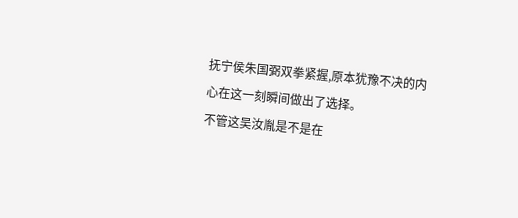抚宁侯朱国弼双拳紧握,原本犹豫不决的内心在这一刻瞬间做出了选择。
不管这吴汝胤是不是在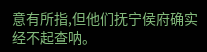意有所指,但他们抚宁侯府确实经不起查呐。